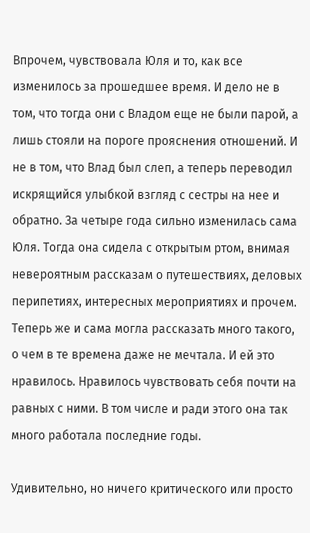Впрочем, чувствовала Юля и то, как все изменилось за прошедшее время. И дело не в том, что тогда они с Владом еще не были парой, а лишь стояли на пороге прояснения отношений. И не в том, что Влад был слеп, а теперь переводил искрящийся улыбкой взгляд с сестры на нее и обратно. За четыре года сильно изменилась сама Юля. Тогда она сидела с открытым ртом, внимая невероятным рассказам о путешествиях, деловых перипетиях, интересных мероприятиях и прочем. Теперь же и сама могла рассказать много такого, о чем в те времена даже не мечтала. И ей это нравилось. Нравилось чувствовать себя почти на равных с ними. В том числе и ради этого она так много работала последние годы.

Удивительно, но ничего критического или просто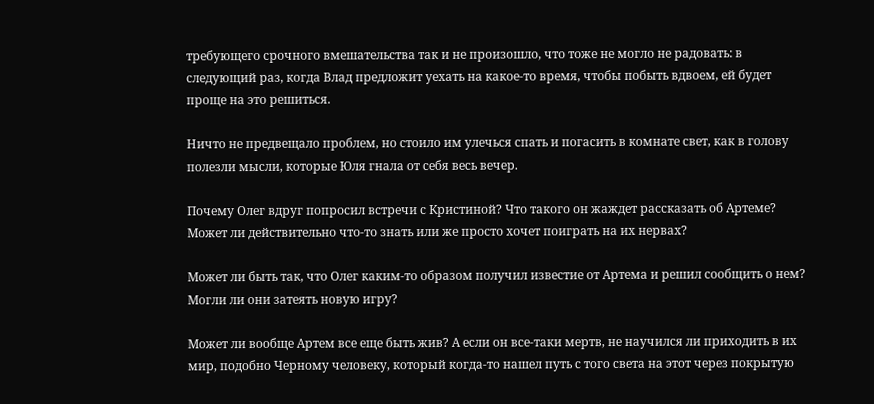требующего срочного вмешательства так и не произошло, что тоже не могло не радовать: в следующий раз, когда Влад предложит уехать на какое-то время, чтобы побыть вдвоем, ей будет проще на это решиться.

Ничто не предвещало проблем, но стоило им улечься спать и погасить в комнате свет, как в голову полезли мысли, которые Юля гнала от себя весь вечер.

Почему Олег вдруг попросил встречи с Кристиной? Что такого он жаждет рассказать об Артеме? Может ли действительно что-то знать или же просто хочет поиграть на их нервах?

Может ли быть так, что Олег каким-то образом получил известие от Артема и решил сообщить о нем? Могли ли они затеять новую игру?

Может ли вообще Артем все еще быть жив? А если он все-таки мертв, не научился ли приходить в их мир, подобно Черному человеку, который когда-то нашел путь с того света на этот через покрытую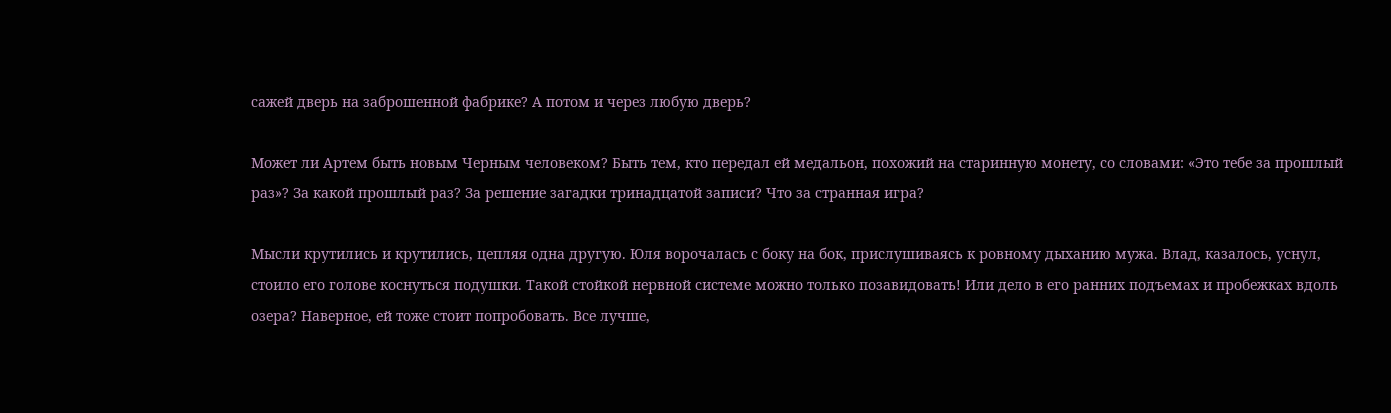сажей дверь на заброшенной фабрике? А потом и через любую дверь?

Может ли Артем быть новым Черным человеком? Быть тем, кто передал ей медальон, похожий на старинную монету, со словами: «Это тебе за прошлый раз»? За какой прошлый раз? За решение загадки тринадцатой записи? Что за странная игра?

Мысли крутились и крутились, цепляя одна другую. Юля ворочалась с боку на бок, прислушиваясь к ровному дыханию мужа. Влад, казалось, уснул, стоило его голове коснуться подушки. Такой стойкой нервной системе можно только позавидовать! Или дело в его ранних подъемах и пробежках вдоль озера? Наверное, ей тоже стоит попробовать. Все лучше,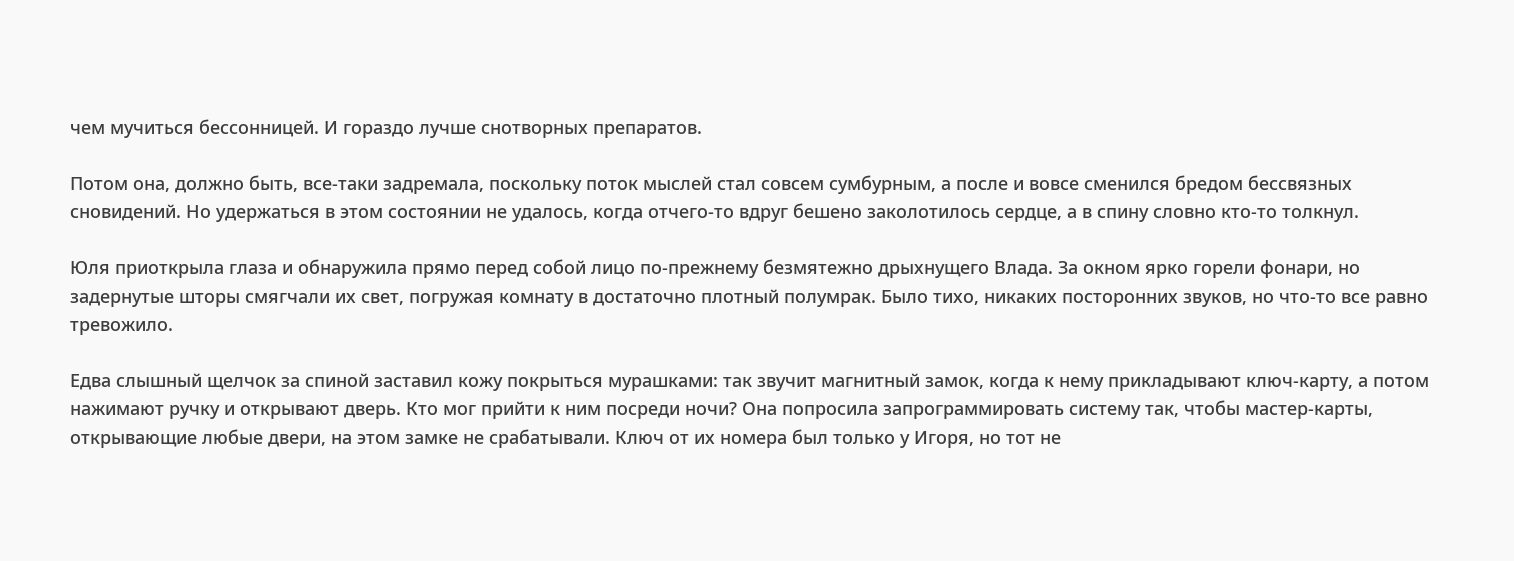чем мучиться бессонницей. И гораздо лучше снотворных препаратов.

Потом она, должно быть, все-таки задремала, поскольку поток мыслей стал совсем сумбурным, а после и вовсе сменился бредом бессвязных сновидений. Но удержаться в этом состоянии не удалось, когда отчего-то вдруг бешено заколотилось сердце, а в спину словно кто-то толкнул.

Юля приоткрыла глаза и обнаружила прямо перед собой лицо по-прежнему безмятежно дрыхнущего Влада. За окном ярко горели фонари, но задернутые шторы смягчали их свет, погружая комнату в достаточно плотный полумрак. Было тихо, никаких посторонних звуков, но что-то все равно тревожило.

Едва слышный щелчок за спиной заставил кожу покрыться мурашками: так звучит магнитный замок, когда к нему прикладывают ключ-карту, а потом нажимают ручку и открывают дверь. Кто мог прийти к ним посреди ночи? Она попросила запрограммировать систему так, чтобы мастер-карты, открывающие любые двери, на этом замке не срабатывали. Ключ от их номера был только у Игоря, но тот не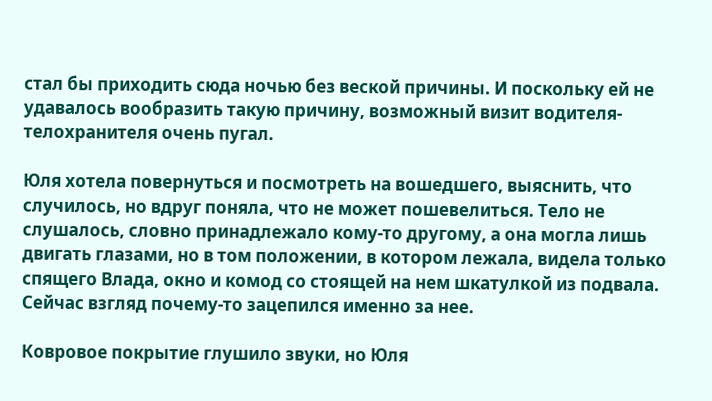стал бы приходить сюда ночью без веской причины. И поскольку ей не удавалось вообразить такую причину, возможный визит водителя-телохранителя очень пугал.

Юля хотела повернуться и посмотреть на вошедшего, выяснить, что случилось, но вдруг поняла, что не может пошевелиться. Тело не слушалось, словно принадлежало кому-то другому, а она могла лишь двигать глазами, но в том положении, в котором лежала, видела только спящего Влада, окно и комод со стоящей на нем шкатулкой из подвала. Сейчас взгляд почему-то зацепился именно за нее.

Ковровое покрытие глушило звуки, но Юля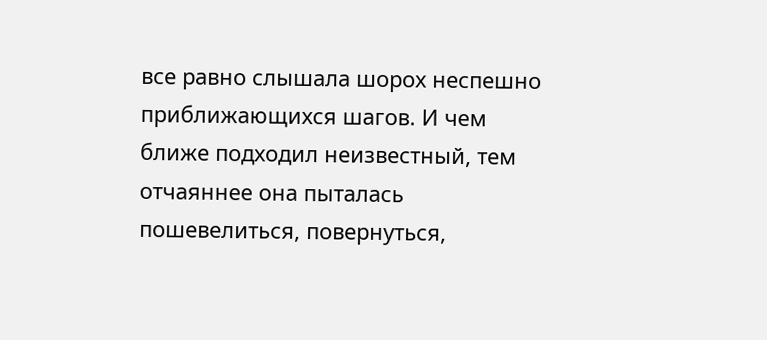все равно слышала шорох неспешно приближающихся шагов. И чем ближе подходил неизвестный, тем отчаяннее она пыталась пошевелиться, повернуться,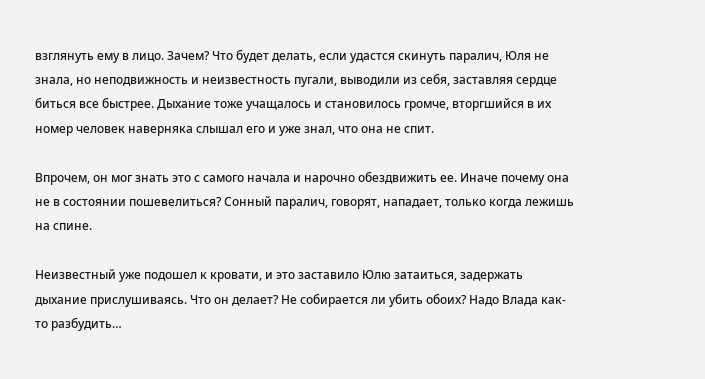взглянуть ему в лицо. Зачем? Что будет делать, если удастся скинуть паралич, Юля не знала, но неподвижность и неизвестность пугали, выводили из себя, заставляя сердце биться все быстрее. Дыхание тоже учащалось и становилось громче, вторгшийся в их номер человек наверняка слышал его и уже знал, что она не спит.

Впрочем, он мог знать это с самого начала и нарочно обездвижить ее. Иначе почему она не в состоянии пошевелиться? Сонный паралич, говорят, нападает, только когда лежишь на спине.

Неизвестный уже подошел к кровати, и это заставило Юлю затаиться, задержать дыхание прислушиваясь. Что он делает? Не собирается ли убить обоих? Надо Влада как-то разбудить…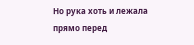Но рука хоть и лежала прямо перед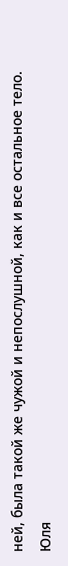ней, была такой же чужой и непослушной, как и все остальное тело. Юля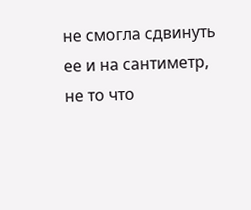не смогла сдвинуть ее и на сантиметр, не то что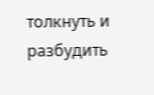толкнуть и разбудить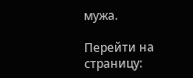мужа.

Перейти на страницу: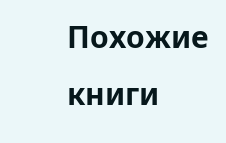Похожие книги